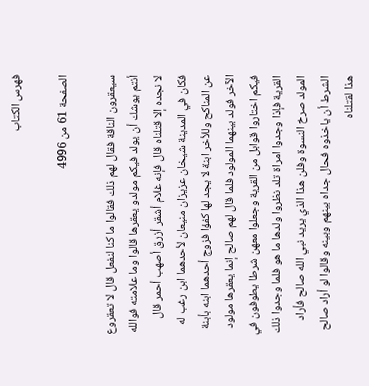فهرس الكتاب

الصفحة 61 من 4996

سيعقرون الناقة فقال لهم ذلك فقالوا ما كنا لنفعل قال لا تعقروع أنتم يوشك أن يولد فيكم مولدو يعقرها قالوا وما علامته فوالله لا نجده إلا قتلناه قال فإنه غلام أشقر أزرق أصهب أحمر قال فكان في المدينة شيخان عزيزان منيعان لأحدهما ابن رغب له عن المناكح وللأخر ابنة لا يجد لها كفؤا فزوج أحدهما ابنه بأبنة الآخر فولد بينهما المولود فلما قال لهم صالح إنما يعقرها مولود فيكم اختاروا قوابل من القرية وجعلوا معهن شرطا يطوفون في القرية فإذا وجدوا امراة تلد نظروا ولدها ما هو فلما وجدوا ذلك المولد صرخ النسوة وفلن هذا الذي يريد نبي الله صالح فأراد الشرط أن ياخذوه فحال جداه بينهم وبينه وقالوا لو أراد صالح هذا لقتلناه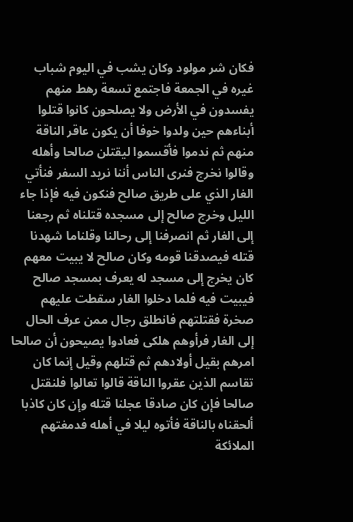فكان شر مولود وكان يشب في اليوم شباب غيره في الجمعة فاجتمع تسعة رهط منهم يفسدون في الأرض ولا يصلحون كانوا قتلوا أبناءهم حين ولدوا خوفا أن يكون عاقر الناقة منهم ثم ندموا فأقسموا ليقتلن صالحا وأهله وقالوا نخرج فنرى الناس أننا نريد السفر فنأتي الغار الذي على طريق صالح فنكون فيه فإذا جاء الليل وخرج صالح إلى مسجده قتلناه ثم رجعنا إلى الغار ثم انصرفنا إلى رحالنا وقلناما شهدنا قتله فيصدقنا قومه وكان صالح لا يبيت معهم كان يخرج إلى مسجد له يعرف بمسجد صالح فيبيت فيه فلما دخلوا الغار سقطت عليهم صخرة فقتلتهم فانطلق رجال ممن عرف الحال إلى الغار فرأوهم هلكى فعادوا يصيحون أن صالحا امرهم بقيل أولادهم ثم قتلهم وقيل إنما كان تقاسم الذين عقروا الناقة قالوا تعالوا فلنقتل صالحا فإن كان صادقا عجلنا قتله وإن كان كاذبا ألحقناه بالناقة فأتوه ليلا في أهله فدمغتهم الملائكة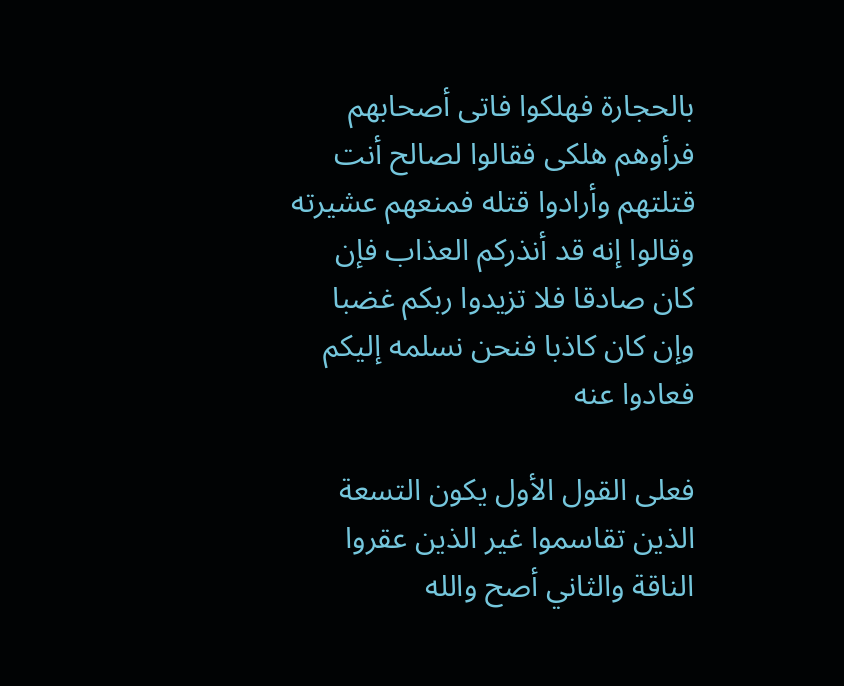بالحجارة فهلكوا فاتى أصحابهم فرأوهم هلكى فقالوا لصالح أنت قتلتهم وأرادوا قتله فمنعهم عشيرته وقالوا إنه قد أنذركم العذاب فإن كان صادقا فلا تزيدوا ربكم غضبا وإن كان كاذبا فنحن نسلمه إليكم فعادوا عنه

فعلى القول الأول يكون التسعة الذين تقاسموا غير الذين عقروا الناقة والثاني أصح والله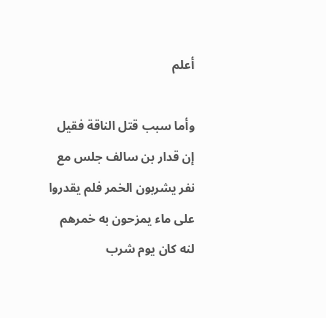أعلم

وأما سبب قتل الناقة فقيل إن قدار بن سالف جلس مع نفر يشربون الخمر فلم يقدروا على ماء يمزحون به خمرهم لنه كان يوم شرب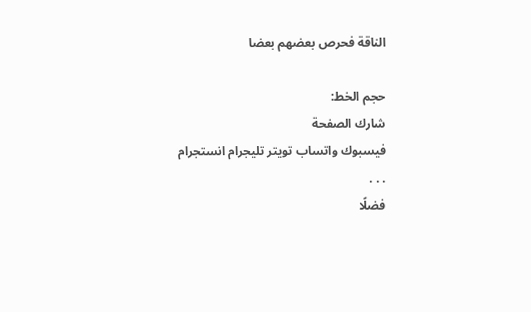الناقة فحرص بعضهم بعضا

حجم الخط:
شارك الصفحة
فيسبوك واتساب تويتر تليجرام انستجرام
. . .
فضلًا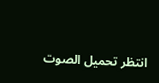انتظر تحميل الصوت